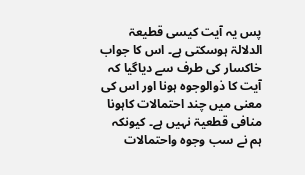پس یہ آیت کیسی قطیعۃ الدلالۃ ہوسکتی ہے۔ اس کا جواب خاکسار کی طرف سے دیاگیا کہ آیت کا ذوالوجوہ ہونا اور اس کی معنی میں چند احتمالات کاہونا منافی قطعیۃ نہیں ہے۔ کیونکہ ہم نے سب وجوہ واحتمالات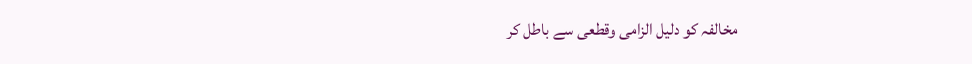مخالفہ کو دلیل الزامی وقطعی سے باطل کر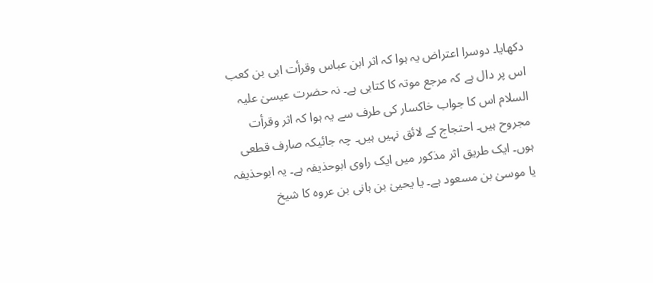دکھایا۔ دوسرا اعتراض یہ ہوا کہ اثر ابن عباس وقرأت ابی بن کعب اس پر دال ہے کہ مرجع موتہ کا کتابی ہے۔ نہ حضرت عیسیٰ علیہ السلام اس کا جواب خاکسار کی طرف سے یہ ہوا کہ اثر وقرأت مجروح ہیں۔ احتجاج کے لائق نہیں ہیں۔ چہ جائیکہ صارف قطعی ہوں۔ ایک طریق اثر مذکور میں ایک راوی ابوحذیفہ ہے۔ یہ ابوحذیفہ یا موسیٰ بن مسعود ہے۔ یا یحییٰ بن ہانی بن عروہ کا شیخ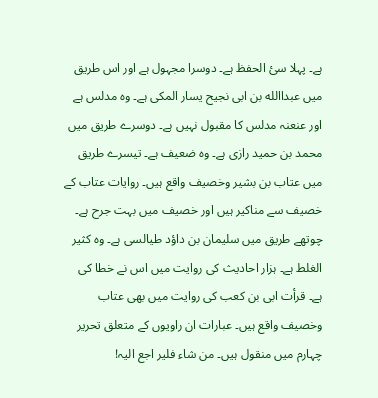ہے۔ پہلا سیٔ الحفظ ہے۔ دوسرا مجہول ہے اور اس طریق میں عبداالله بن ابی نجیح یسار المکی ہے۔ وہ مدلس ہے اور عنعنہ مدلس کا مقبول نہیں ہے۔ دوسرے طریق میں محمد بن حمید رازی ہے۔ وہ ضعیف ہے۔ تیسرے طریق میں عتاب بن بشیر وخصیف واقع ہیں۔ روایات عتاب کے خصیف سے مناکیر ہیں اور خصیف میں بہت جرح ہے۔ چوتھے طریق میں سلیمان بن داؤد طیالسی ہے۔ وہ کثیر الغلط ہے۔ ہزار احادیث کی روایت میں اس نے خطا کی ہے۔ قرأت ابی بن کعب کی روایت میں بھی عتاب وخصیف واقع ہیں۔ عبارات ان راویوں کے متعلق تحریر چہارم میں منقول ہیں۔ من شاء فلیر اجع الیہ!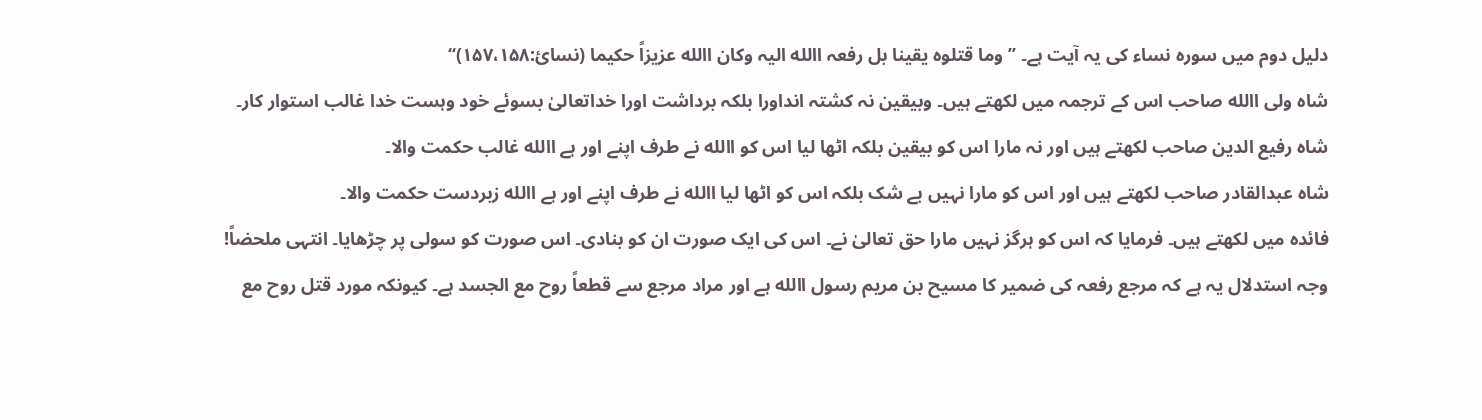دلیل دوم میں سورہ نساء کی یہ آیت ہے۔ ’’وما قتلوہ یقینا بل رفعہ االله الیہ وکان االله عزیزاً حکیما (نسائ:۱۵۷،۱۵۸)‘‘
شاہ ولی االله صاحب اس کے ترجمہ میں لکھتے ہیں۔ وبیقین نہ کشتہ انداورا بلکہ برداشت اورا خداتعالیٰ بسوئے خود وہست خدا غالب استوار کار۔
شاہ رفیع الدین صاحب لکھتے ہیں اور نہ مارا اس کو بیقین بلکہ اٹھا لیا اس کو االله نے طرف اپنے اور ہے االله غالب حکمت والا۔
شاہ عبدالقادر صاحب لکھتے ہیں اور اس کو مارا نہیں بے شک بلکہ اس کو اٹھا لیا االله نے طرف اپنے اور ہے االله زبردست حکمت والا۔
فائدہ میں لکھتے ہیں۔ فرمایا کہ اس کو ہرگز نہیں مارا حق تعالیٰ نے۔ اس کی ایک صورت ان کو بنادی۔ اس صورت کو سولی پر چڑھایا۔ انتہی ملحضاً!
وجہ استدلال یہ ہے کہ مرجع رفعہ کی ضمیر کا مسیح بن مریم رسول االله ہے اور مراد مرجع سے قطعاً روح مع الجسد ہے۔ کیونکہ مورد قتل روح مع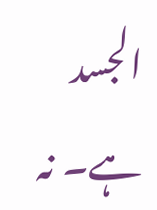الجسد ہے۔ نہ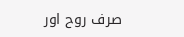صرف روح اور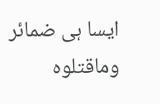ایسا ہی ضمائر وماقتلوہ